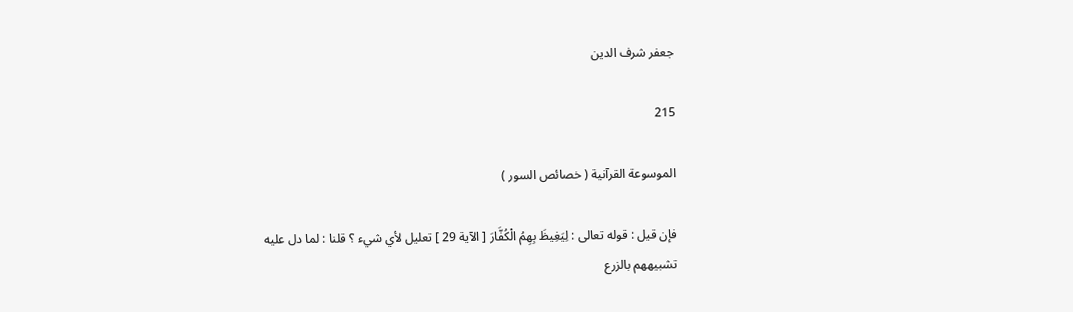جعفر شرف الدين

215

الموسوعة القرآنية ( خصائص السور )

فإن قيل : قوله تعالى : لِيَغِيظَ بِهِمُ الْكُفَّارَ [ الآية 29 ] تعليل لأي شيء ؟ قلنا : لما دل عليه تشبيههم بالزرع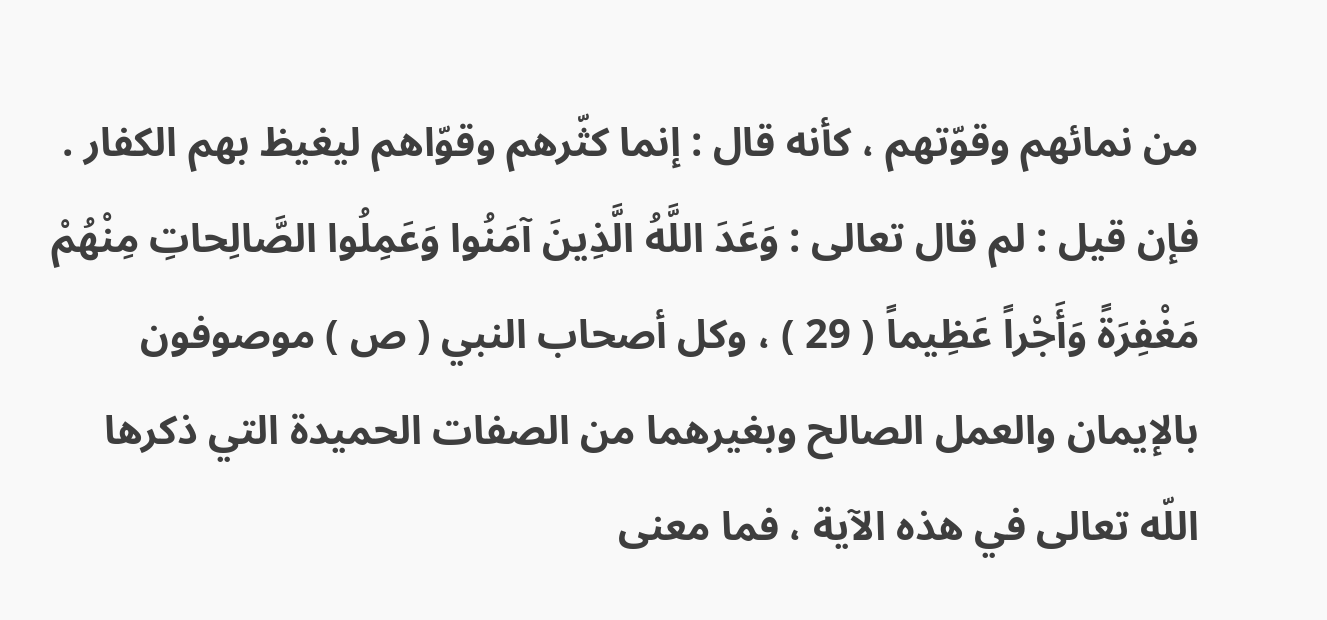من نمائهم وقوّتهم ، كأنه قال : إنما كثّرهم وقوّاهم ليغيظ بهم الكفار . فإن قيل : لم قال تعالى : وَعَدَ اللَّهُ الَّذِينَ آمَنُوا وَعَمِلُوا الصَّالِحاتِ مِنْهُمْ مَغْفِرَةً وَأَجْراً عَظِيماً ( 29 ) ، وكل أصحاب النبي ( ص ) موصوفون بالإيمان والعمل الصالح وبغيرهما من الصفات الحميدة التي ذكرها اللّه تعالى في هذه الآية ، فما معنى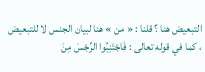التبعيض هنا ؟ قلنا : « من » هنا لبيان الجنس لا للتبعيض ، كما في قوله تعالى : فَاجْتَنِبُوا الرِّجْسَ مِنَ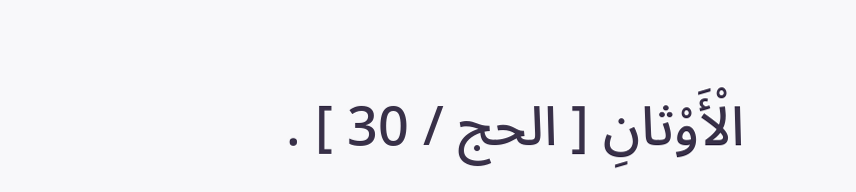الْأَوْثانِ [ الحج / 30 ] .